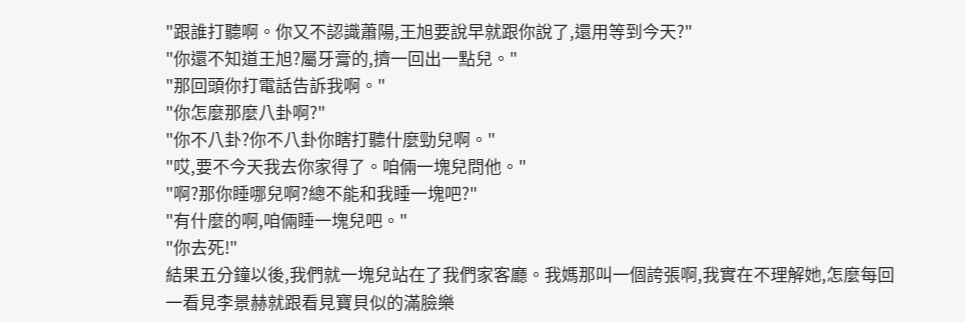"跟誰打聽啊。你又不認識蕭陽,王旭要說早就跟你說了,還用等到今天?"
"你還不知道王旭?屬牙膏的,擠一回出一點兒。"
"那回頭你打電話告訴我啊。"
"你怎麼那麼八卦啊?"
"你不八卦?你不八卦你瞎打聽什麼勁兒啊。"
"哎,要不今天我去你家得了。咱倆一塊兒問他。"
"啊?那你睡哪兒啊?總不能和我睡一塊吧?"
"有什麼的啊,咱倆睡一塊兒吧。"
"你去死!"
結果五分鐘以後,我們就一塊兒站在了我們家客廳。我媽那叫一個誇張啊,我實在不理解她,怎麼每回一看見李景赫就跟看見寶貝似的滿臉樂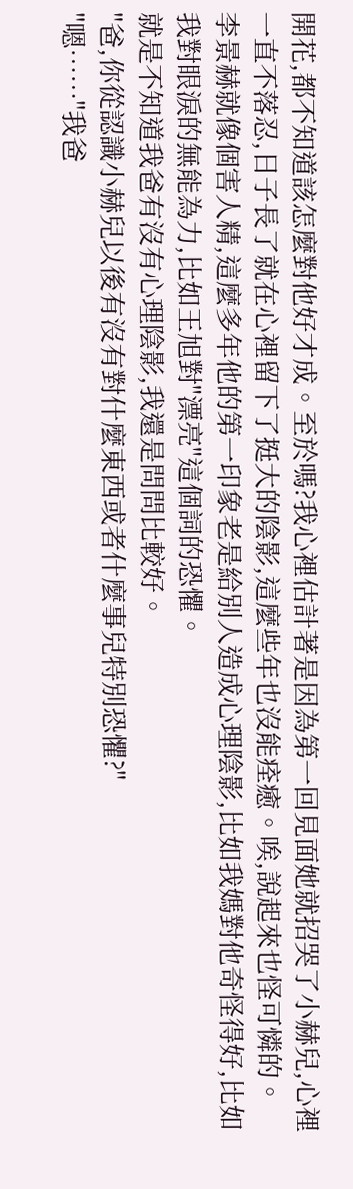開花,都不知道該怎麼對他好才成。至於嗎?我心裡估計著是因為第一回見面她就招哭了小赫兒,心裡一直不落忍,日子長了就在心裡留下了挺大的陰影,這麼些年也沒能痊癒。唉,說起來也怪可憐的。
李景赫就像個害人精,這麼多年他的第一印象老是給別人造成心理陰影,比如我媽對他奇怪得好,比如我對眼淚的無能為力,比如王旭對"漂亮"這個詞的恐懼。
就是不知道我爸有沒有心理陰影,我還是問問比較好。
"爸,你從認識小赫兒以後有沒有對什麼東西或者什麼事兒特別恐懼?"
"嗯……"我爸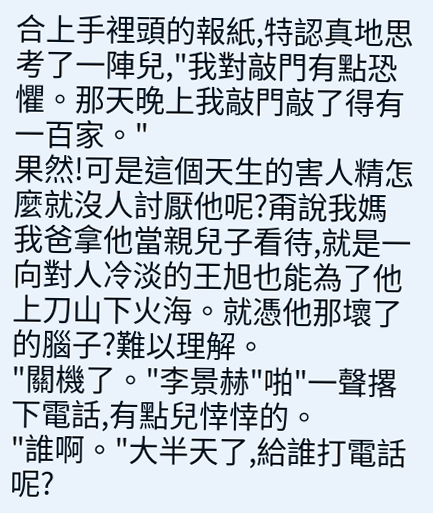合上手裡頭的報紙,特認真地思考了一陣兒,"我對敲門有點恐懼。那天晚上我敲門敲了得有一百家。"
果然!可是這個天生的害人精怎麼就沒人討厭他呢?甭說我媽我爸拿他當親兒子看待,就是一向對人冷淡的王旭也能為了他上刀山下火海。就憑他那壞了的腦子?難以理解。
"關機了。"李景赫"啪"一聲撂下電話,有點兒悻悻的。
"誰啊。"大半天了,給誰打電話呢?